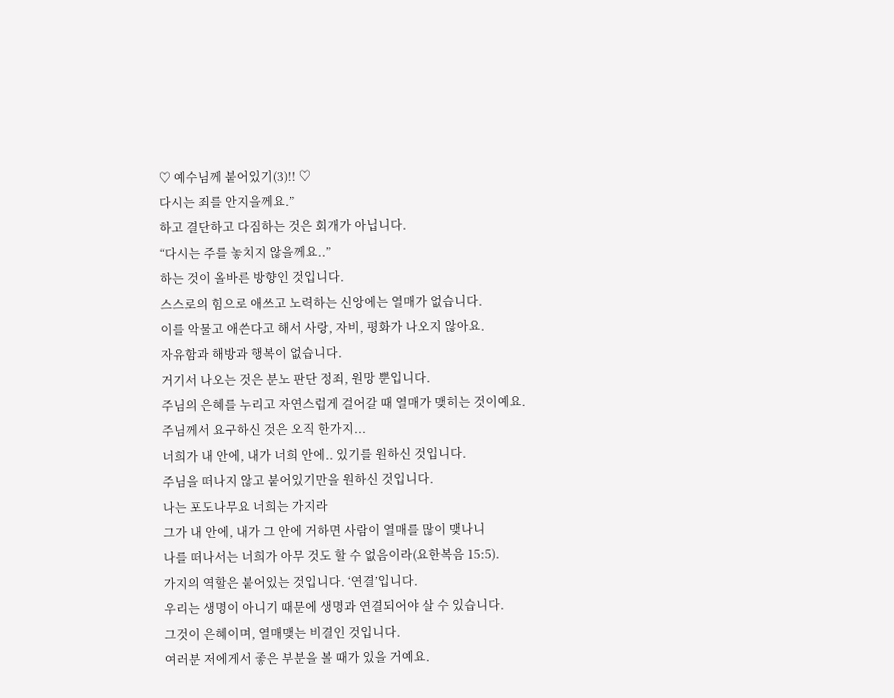♡ 예수님께 붙어있기(3)!! ♡
다시는 죄를 안지을께요.”
하고 결단하고 다짐하는 것은 회개가 아닙니다.
“다시는 주를 놓치지 않을께요..”
하는 것이 올바른 방향인 것입니다.
스스로의 힘으로 애쓰고 노력하는 신앙에는 열매가 없습니다.
이를 악물고 애쓴다고 해서 사랑, 자비, 평화가 나오지 않아요.
자유함과 해방과 행복이 없습니다.
거기서 나오는 것은 분노 판단 정죄, 원망 뿐입니다.
주님의 은혜를 누리고 자연스럽게 걸어갈 때 열매가 맺히는 것이예요.
주님께서 요구하신 것은 오직 한가지...
너희가 내 안에, 내가 너희 안에.. 있기를 원하신 것입니다.
주님을 떠나지 않고 붙어있기만을 원하신 것입니다.
나는 포도나무요 너희는 가지라
그가 내 안에, 내가 그 안에 거하면 사람이 열매를 많이 맺나니
나를 떠나서는 너희가 아무 것도 할 수 없음이라(요한복음 15:5).
가지의 역할은 붙어있는 것입니다. ‘연결’입니다.
우리는 생명이 아니기 때문에 생명과 연결되어야 살 수 있습니다.
그것이 은혜이며, 열매맺는 비결인 것입니다.
여러분 저에게서 좋은 부분을 볼 때가 있을 거예요.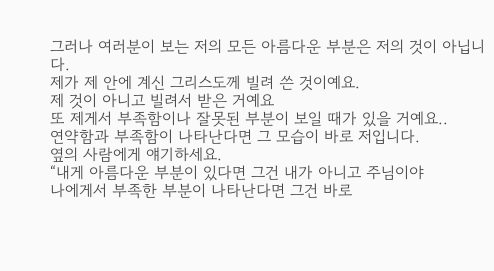그러나 여러분이 보는 저의 모든 아름다운 부분은 저의 것이 아닙니다.
제가 제 안에 계신 그리스도께 빌려 쓴 것이예요.
제 것이 아니고 빌려서 받은 거예요
또 제게서 부족함이나 잘못된 부분이 보일 때가 있을 거예요..
연약함과 부족함이 나타난다면 그 모습이 바로 저입니다.
옆의 사람에게 얘기하세요.
“내게 아름다운 부분이 있다면 그건 내가 아니고 주님이야
나에게서 부족한 부분이 나타난다면 그건 바로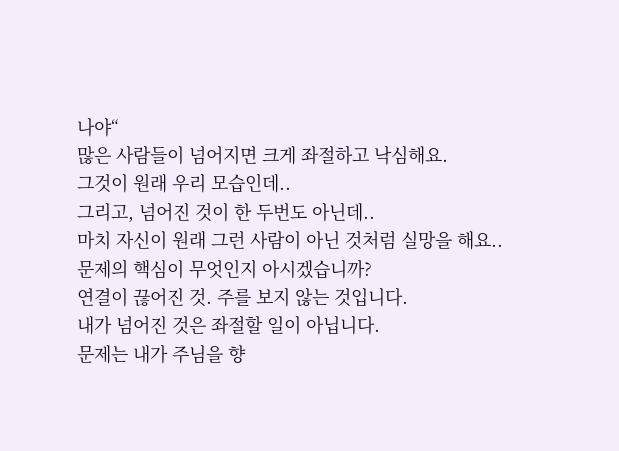나야“
많은 사람들이 넘어지면 크게 좌절하고 낙심해요.
그것이 원래 우리 모습인데..
그리고, 넘어진 것이 한 두번도 아닌데..
마치 자신이 원래 그런 사람이 아닌 것처럼 실망을 해요..
문제의 핵심이 무엇인지 아시겠습니까?
연결이 끊어진 것. 주를 보지 않는 것입니다.
내가 넘어진 것은 좌절할 일이 아닙니다.
문제는 내가 주님을 향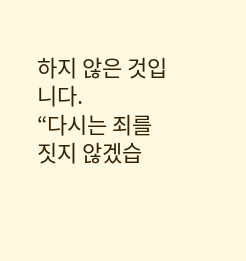하지 않은 것입니다.
“다시는 죄를 짓지 않겠습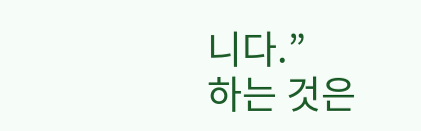니다.”
하는 것은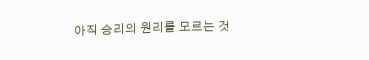아직 승리의 원리를 모르는 것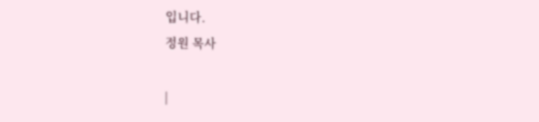입니다.
정원 목사

|